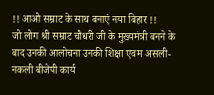!! आओ सम्राट के साथ बनाएं नया बिहार !!
जो लोग श्री सम्राट चौधरी जी के मुख्यमंत्री बनने के बाद उनकी आलोचना उनकी शिक्षा एवम असली- नकली बीजेपी कार्य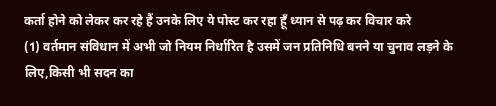कर्ता होने को लेकर कर रहे हैं उनके लिए ये पोस्ट कर रहा हूँ ध्यान से पढ़ कर विचार करे
(1) वर्तमान संविधान में अभी जो नियम निर्धारित है उसमें जन प्रतिनिधि बनने या चुनाव लड़ने के लिए,किसी भी सदन का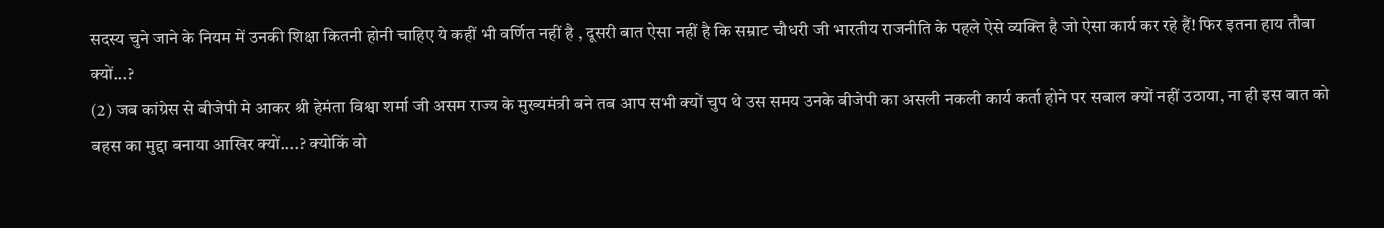सदस्य चुने जाने के नियम में उनकी शिक्षा कितनी होनी चाहिए ये कहीं भी वर्णित नहीं है , दूसरी बात ऐसा नहीं है कि सम्राट चौधरी जी भारतीय राजनीति के पहले ऐसे व्यक्ति है जो ऐसा कार्य कर रहे हैं! फिर इतना हाय तौबा क्यों...?
(2) जब कांग्रेस से बीजेपी मे आकर श्री हेमंता विश्वा शर्मा जी असम राज्य के मुख्यमंत्री बने तब आप सभी क्यों चुप थे उस समय उनके बीजेपी का असली नकली कार्य कर्ता होने पर सबाल क्यों नहीं उठाया, ना ही इस बात को बहस का मुद्दा बनाया आखिर क्यों....? क्योकिं वो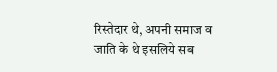रिस्तेदार थे, अपनी समाज व जाति के थे इसलिये सब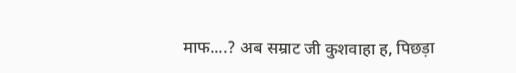माफ....? अब सम्राट जी कुशवाहा ह, पिछड़ा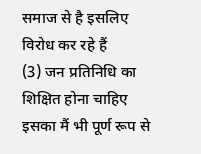समाज से है इसलिए विरोध कर रहे हैं
(3) जन प्रतिनिधि का शिक्षित होना चाहिए इसका मैं भी पूर्ण रूप से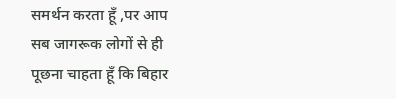समर्थन करता हूँ ,पर आप सब जागरूक लोगों से ही पूछना चाहता हूँ कि बिहार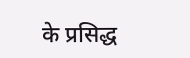के प्रसिद्ध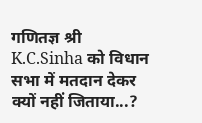गणितज्ञ श्री K.C.Sinha को विधान सभा में मतदान देकर क्यों नहीं जिताया...?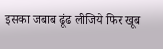इसका जबाब ढूंढ लीजिये फिर खूब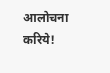आलोचना करिये!